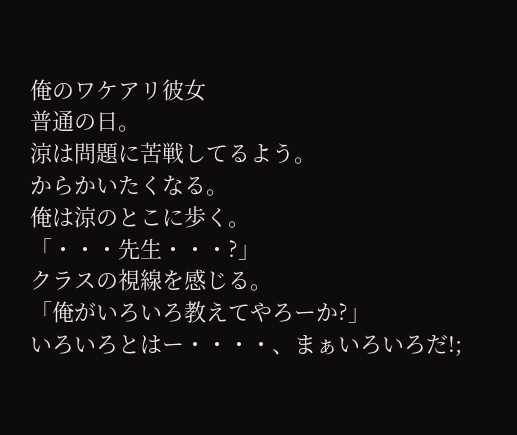俺のワケアリ彼女
普通の日。
涼は問題に苦戦してるよう。
からかいたくなる。
俺は涼のとこに歩く。
「・・・先生・・・?」
クラスの視線を感じる。
「俺がいろいろ教えてやろーか?」
いろいろとはー・・・・、まぁいろいろだ!;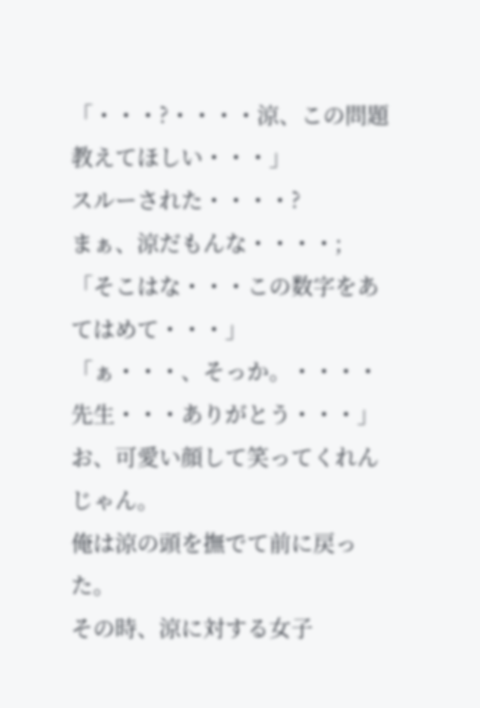「・・・?・・・・涼、この問題教えてほしい・・・」
スルーされた・・・・?
まぁ、涼だもんな・・・・;
「そこはな・・・この数字をあてはめて・・・」
「ぁ・・・、そっか。・・・・先生・・・ありがとう・・・」
お、可愛い顔して笑ってくれんじゃん。
俺は涼の頭を撫でて前に戻った。
その時、涼に対する女子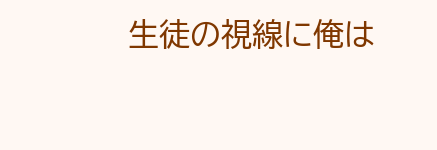生徒の視線に俺は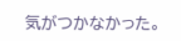気がつかなかった。